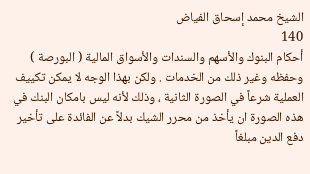الشيخ محمد إسحاق الفياض
140
أحكام البنوك والأسهم والسندات والأسواق المالية ( البورصة )
وحفظه وغير ذلك من الخدمات . ولكن بهذا الوجه لا يمكن تكييف العملية شرعاً في الصورة الثانية ، وذلك لأنه ليس بامكان البنك في هذه الصورة ان يأخذ من محرر الشيك بدلاً عن الفائدة على تأخير دفع الدين مبلغاً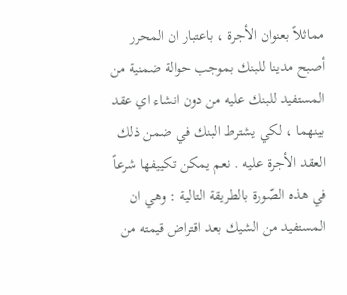مماثلاً بعنوان الأجرة ، باعتبار ان المحرر أصبح مدينا للبنك بموجب حوالة ضمنية من المستفيد للبنك عليه من دون انشاء اي عقد بينهما ، لكي يشترط البنك في ضمن ذلك العقد الأجرة عليه . نعم يمكن تكييفها شرعاً في هذه الصّورة بالطريقة التالية : وهي ان المستفيد من الشيك بعد اقتراض قيمته من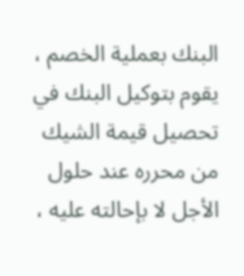البنك بعملية الخصم ، يقوم بتوكيل البنك في تحصيل قيمة الشيك من محرره عند حلول الأجل لا بإحالته عليه ،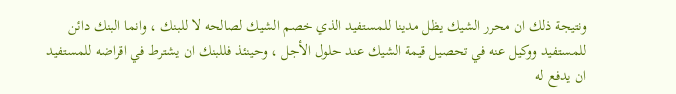ونتيجة ذلك ان محرر الشيك يظل مدينا للمستفيد الذي خصم الشيك لصالحه لا للبنك ، وانما البنك دائن للمستفيد ووكيل عنه في تحصيل قيمة الشيك عند حلول الأجل ، وحينئذ فللبنك ان يشترط في اقراضه للمستفيد ان يدفع له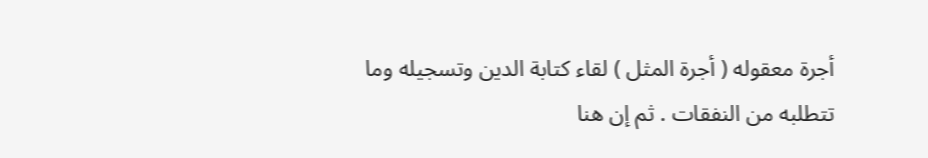أجرة معقوله ( أجرة المثل ) لقاء كتابة الدين وتسجيله وما تتطلبه من النفقات . ثم إن هنا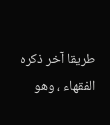طريقا آخر ذكره الفقهاء ، وهو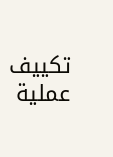تكييف عملية